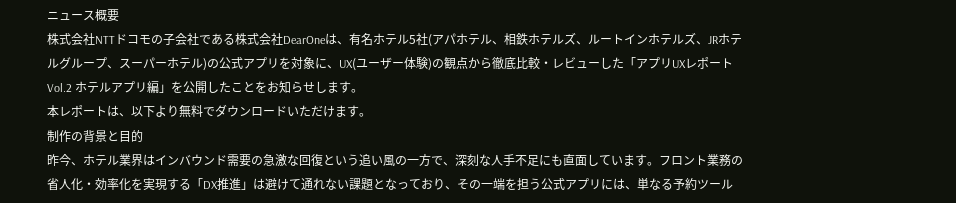ニュース概要
株式会社NTTドコモの子会社である株式会社DearOneは、有名ホテル5社(アパホテル、相鉄ホテルズ、ルートインホテルズ、JRホテルグループ、スーパーホテル)の公式アプリを対象に、UX(ユーザー体験)の観点から徹底比較・レビューした「アプリUXレポート Vol.2 ホテルアプリ編」を公開したことをお知らせします。
本レポートは、以下より無料でダウンロードいただけます。
制作の背景と目的
昨今、ホテル業界はインバウンド需要の急激な回復という追い風の一方で、深刻な人手不足にも直面しています。フロント業務の省人化・効率化を実現する「DX推進」は避けて通れない課題となっており、その一端を担う公式アプリには、単なる予約ツール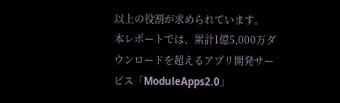以上の役割が求められています。
本レポートでは、累計1億5,000万ダウンロードを超えるアプリ開発サービス「ModuleApps2.0」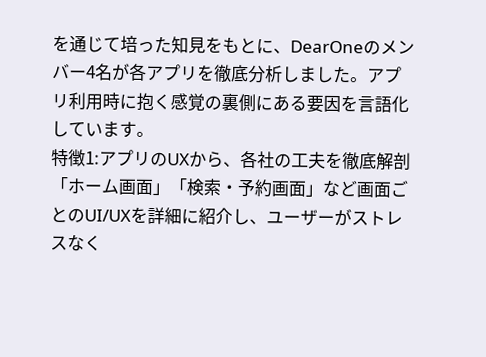を通じて培った知見をもとに、DearOneのメンバー4名が各アプリを徹底分析しました。アプリ利用時に抱く感覚の裏側にある要因を言語化しています。
特徴1:アプリのUXから、各社の工夫を徹底解剖
「ホーム画面」「検索・予約画面」など画面ごとのUI/UXを詳細に紹介し、ユーザーがストレスなく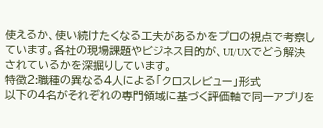使えるか、使い続けたくなる工夫があるかをプロの視点で考察しています。各社の現場課題やビジネス目的が、UI/UXでどう解決されているかを深掘りしています。
特徴2:職種の異なる4人による「クロスレビュー」形式
以下の4名がそれぞれの専門領域に基づく評価軸で同一アプリを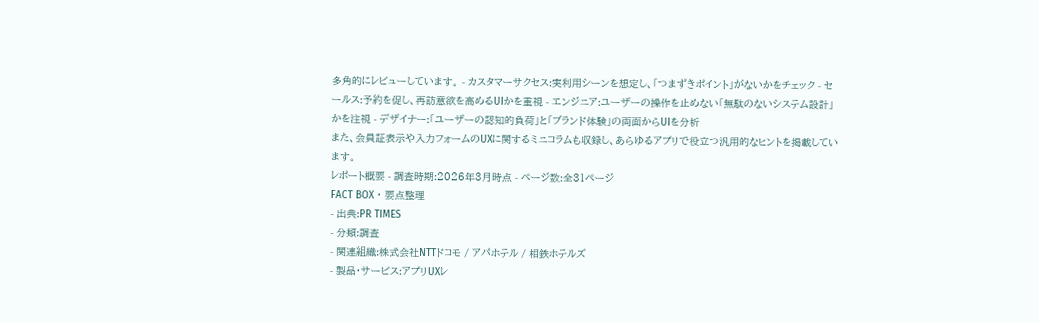多角的にレビューしています。 - カスタマーサクセス:実利用シーンを想定し、「つまずきポイント」がないかをチェック - セールス:予約を促し、再訪意欲を高めるUIかを重視 - エンジニア:ユーザーの操作を止めない「無駄のないシステム設計」かを注視 - デザイナー:「ユーザーの認知的負荷」と「ブランド体験」の両面からUIを分析
また、会員証表示や入力フォームのUXに関するミニコラムも収録し、あらゆるアプリで役立つ汎用的なヒントを掲載しています。
レポート概要 - 調査時期:2026年3月時点 - ページ数:全31ページ
FACT BOX ・ 要点整理
- 出典:PR TIMES
- 分類:調査
- 関連組織:株式会社NTTドコモ / アパホテル / 相鉄ホテルズ
- 製品・サービス:アプリUXレ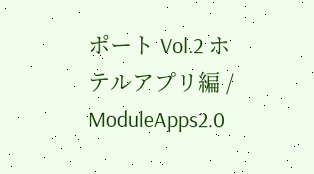ポート Vol.2 ホテルアプリ編 / ModuleApps2.0